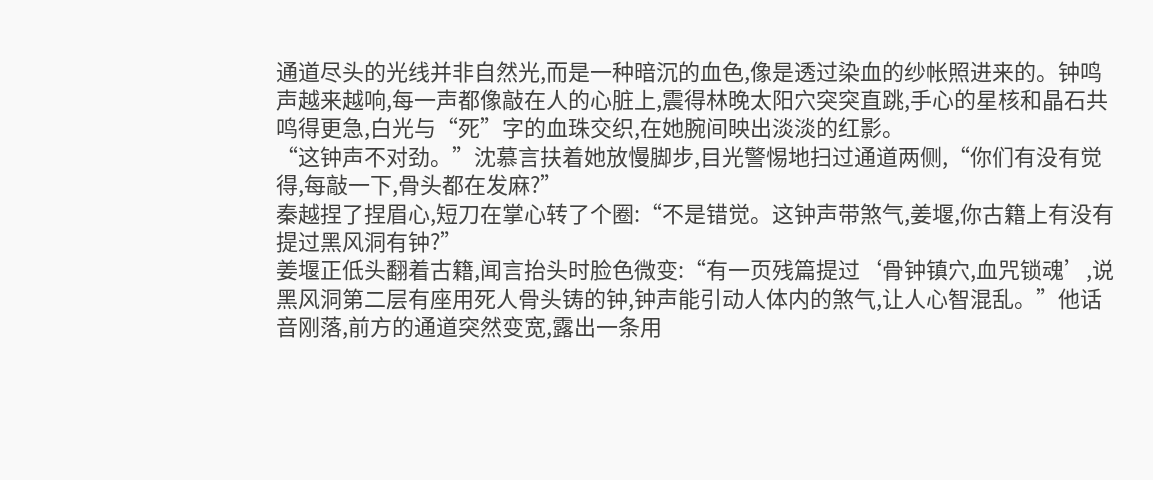通道尽头的光线并非自然光,而是一种暗沉的血色,像是透过染血的纱帐照进来的。钟鸣声越来越响,每一声都像敲在人的心脏上,震得林晚太阳穴突突直跳,手心的星核和晶石共鸣得更急,白光与“死”字的血珠交织,在她腕间映出淡淡的红影。
“这钟声不对劲。”沈慕言扶着她放慢脚步,目光警惕地扫过通道两侧,“你们有没有觉得,每敲一下,骨头都在发麻?”
秦越捏了捏眉心,短刀在掌心转了个圈:“不是错觉。这钟声带煞气,姜堰,你古籍上有没有提过黑风洞有钟?”
姜堰正低头翻着古籍,闻言抬头时脸色微变:“有一页残篇提过‘骨钟镇穴,血咒锁魂’,说黑风洞第二层有座用死人骨头铸的钟,钟声能引动人体内的煞气,让人心智混乱。”他话音刚落,前方的通道突然变宽,露出一条用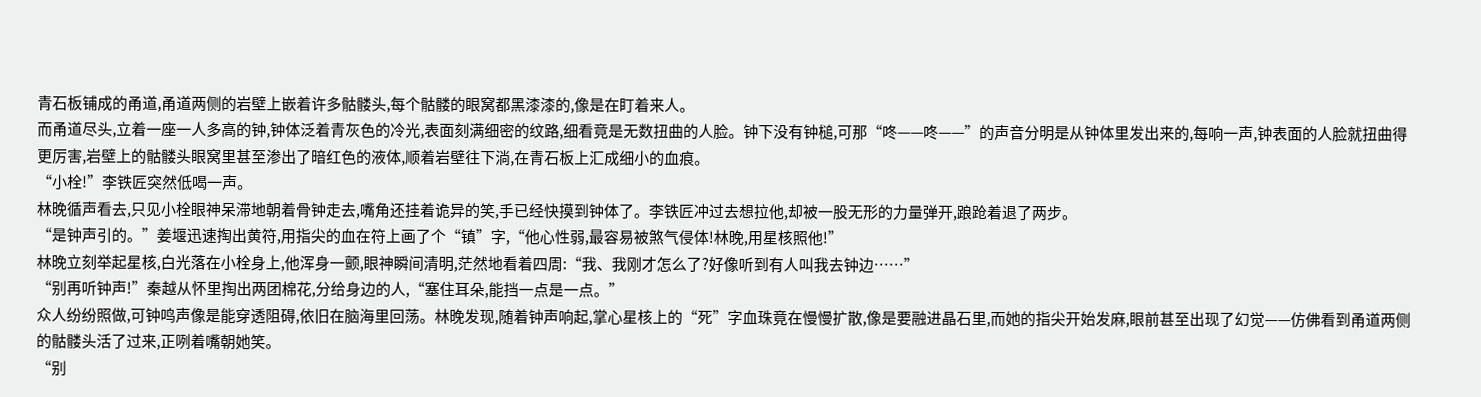青石板铺成的甬道,甬道两侧的岩壁上嵌着许多骷髅头,每个骷髅的眼窝都黑漆漆的,像是在盯着来人。
而甬道尽头,立着一座一人多高的钟,钟体泛着青灰色的冷光,表面刻满细密的纹路,细看竟是无数扭曲的人脸。钟下没有钟槌,可那“咚——咚——”的声音分明是从钟体里发出来的,每响一声,钟表面的人脸就扭曲得更厉害,岩壁上的骷髅头眼窝里甚至渗出了暗红色的液体,顺着岩壁往下淌,在青石板上汇成细小的血痕。
“小栓!”李铁匠突然低喝一声。
林晚循声看去,只见小栓眼神呆滞地朝着骨钟走去,嘴角还挂着诡异的笑,手已经快摸到钟体了。李铁匠冲过去想拉他,却被一股无形的力量弹开,踉跄着退了两步。
“是钟声引的。”姜堰迅速掏出黄符,用指尖的血在符上画了个“镇”字,“他心性弱,最容易被煞气侵体!林晚,用星核照他!”
林晚立刻举起星核,白光落在小栓身上,他浑身一颤,眼神瞬间清明,茫然地看着四周:“我、我刚才怎么了?好像听到有人叫我去钟边……”
“别再听钟声!”秦越从怀里掏出两团棉花,分给身边的人,“塞住耳朵,能挡一点是一点。”
众人纷纷照做,可钟鸣声像是能穿透阻碍,依旧在脑海里回荡。林晚发现,随着钟声响起,掌心星核上的“死”字血珠竟在慢慢扩散,像是要融进晶石里,而她的指尖开始发麻,眼前甚至出现了幻觉——仿佛看到甬道两侧的骷髅头活了过来,正咧着嘴朝她笑。
“别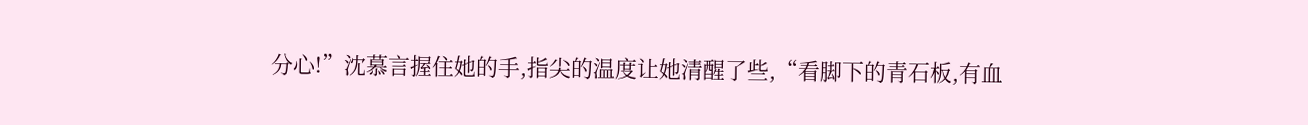分心!”沈慕言握住她的手,指尖的温度让她清醒了些,“看脚下的青石板,有血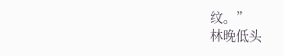纹。”
林晚低头